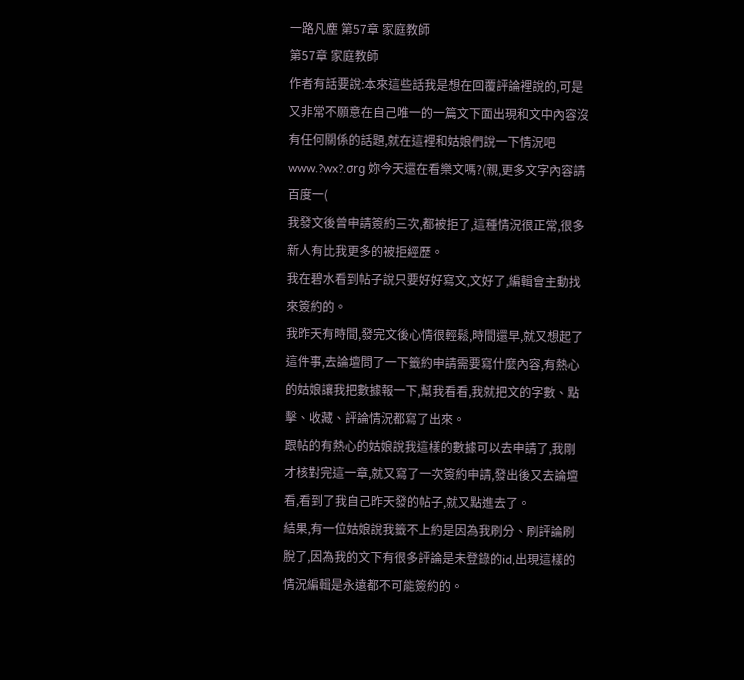一路凡塵 第57章 家庭教師
第57章 家庭教師
作者有話要說:本來這些話我是想在回覆評論裡說的,可是又非常不願意在自己唯一的一篇文下面出現和文中內容沒有任何關係的話題,就在這裡和姑娘們說一下情況吧 www.?wx?.σrg 妳今天還在看樂文嗎?(親,更多文字內容請百度一(
我發文後曾申請簽約三次,都被拒了,這種情況很正常,很多新人有比我更多的被拒經歷。
我在碧水看到帖子說只要好好寫文,文好了,編輯會主動找來簽約的。
我昨天有時間,發完文後心情很輕鬆,時間還早,就又想起了這件事,去論壇問了一下籤約申請需要寫什麼內容,有熱心的姑娘讓我把數據報一下,幫我看看,我就把文的字數、點擊、收藏、評論情況都寫了出來。
跟帖的有熱心的姑娘說我這樣的數據可以去申請了,我剛才核對完這一章,就又寫了一次簽約申請,發出後又去論壇看,看到了我自己昨天發的帖子,就又點進去了。
結果,有一位姑娘說我籤不上約是因為我刷分、刷評論刷脫了,因為我的文下有很多評論是未登錄的id,出現這樣的情況編輯是永遠都不可能簽約的。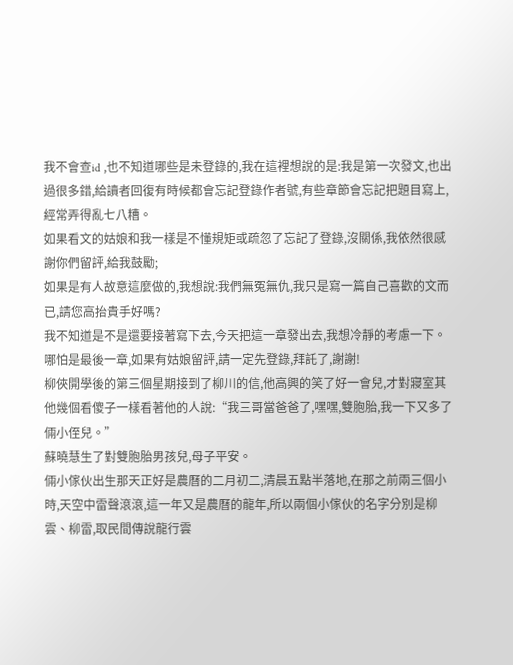我不會查id ,也不知道哪些是未登錄的,我在這裡想說的是:我是第一次發文,也出過很多錯,給讀者回復有時候都會忘記登錄作者號,有些章節會忘記把題目寫上,經常弄得亂七八糟。
如果看文的姑娘和我一樣是不懂規矩或疏忽了忘記了登錄,沒關係,我依然很感謝你們留評,給我鼓勵;
如果是有人故意這麼做的,我想說:我們無冤無仇,我只是寫一篇自己喜歡的文而已,請您高抬貴手好嗎?
我不知道是不是還要接著寫下去,今天把這一章發出去,我想冷靜的考慮一下。
哪怕是最後一章,如果有姑娘留評,請一定先登錄,拜託了,謝謝!
柳俠開學後的第三個星期接到了柳川的信,他高興的笑了好一會兒,才對寢室其他幾個看傻子一樣看著他的人說:“我三哥當爸爸了,嘿嘿,雙胞胎,我一下又多了倆小侄兒。”
蘇曉慧生了對雙胞胎男孩兒,母子平安。
倆小傢伙出生那天正好是農曆的二月初二,清晨五點半落地,在那之前兩三個小時,天空中雷聲滾滾,這一年又是農曆的龍年,所以兩個小傢伙的名字分別是柳雲、柳雷,取民間傳說龍行雲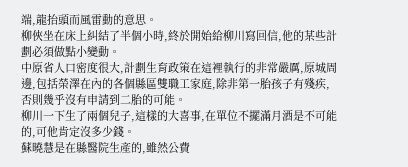端,龍抬頭而風雷動的意思。
柳俠坐在床上糾結了半個小時,終於開始給柳川寫回信,他的某些計劃必須做點小變動。
中原省人口密度很大,計劃生育政策在這裡執行的非常嚴厲,原城周邊,包括榮澤在內的各個縣區雙職工家庭,除非第一胎孩子有殘疾,否則幾乎沒有申請到二胎的可能。
柳川一下生了兩個兒子,這樣的大喜事,在單位不擺滿月酒是不可能的,可他肯定沒多少錢。
蘇曉慧是在縣醫院生產的,雖然公費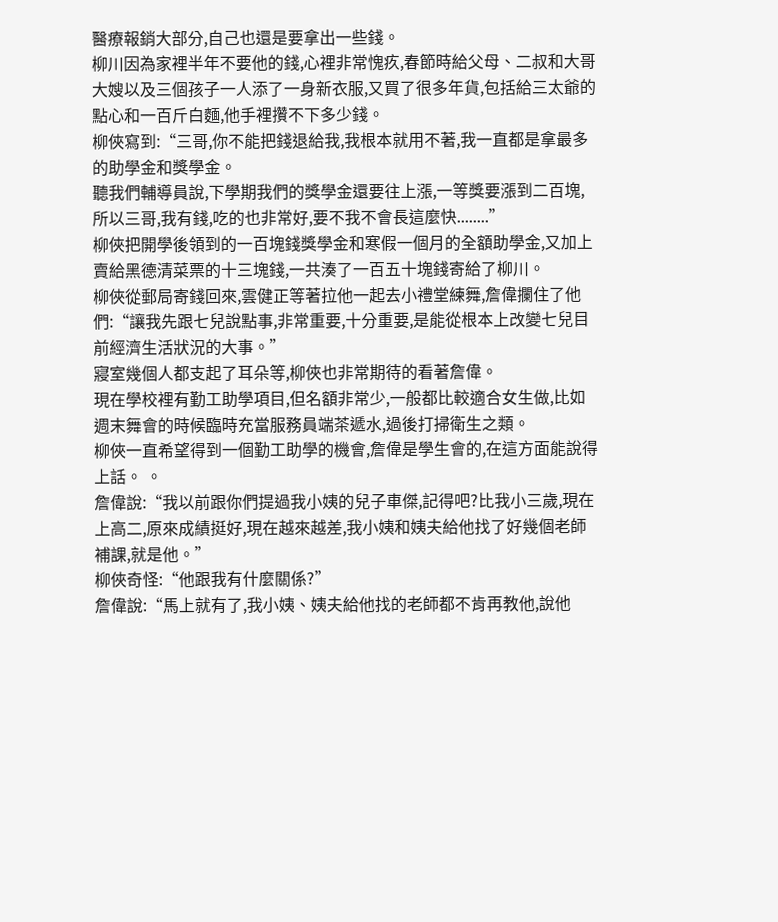醫療報銷大部分,自己也還是要拿出一些錢。
柳川因為家裡半年不要他的錢,心裡非常愧疚,春節時給父母、二叔和大哥大嫂以及三個孩子一人添了一身新衣服,又買了很多年貨,包括給三太爺的點心和一百斤白麵,他手裡攢不下多少錢。
柳俠寫到:“三哥,你不能把錢退給我,我根本就用不著,我一直都是拿最多的助學金和獎學金。
聽我們輔導員說,下學期我們的獎學金還要往上漲,一等獎要漲到二百塊,所以三哥,我有錢,吃的也非常好,要不我不會長這麼快........”
柳俠把開學後領到的一百塊錢獎學金和寒假一個月的全額助學金,又加上賣給黑德清菜票的十三塊錢,一共湊了一百五十塊錢寄給了柳川。
柳俠從郵局寄錢回來,雲健正等著拉他一起去小禮堂練舞,詹偉攔住了他們:“讓我先跟七兒說點事,非常重要,十分重要,是能從根本上改變七兒目前經濟生活狀況的大事。”
寢室幾個人都支起了耳朵等,柳俠也非常期待的看著詹偉。
現在學校裡有勤工助學項目,但名額非常少,一般都比較適合女生做,比如週末舞會的時候臨時充當服務員端茶遞水,過後打掃衛生之類。
柳俠一直希望得到一個勤工助學的機會,詹偉是學生會的,在這方面能說得上話。 。
詹偉說:“我以前跟你們提過我小姨的兒子車傑,記得吧?比我小三歲,現在上高二,原來成績挺好,現在越來越差,我小姨和姨夫給他找了好幾個老師補課,就是他。”
柳俠奇怪:“他跟我有什麼關係?”
詹偉說:“馬上就有了,我小姨、姨夫給他找的老師都不肯再教他,說他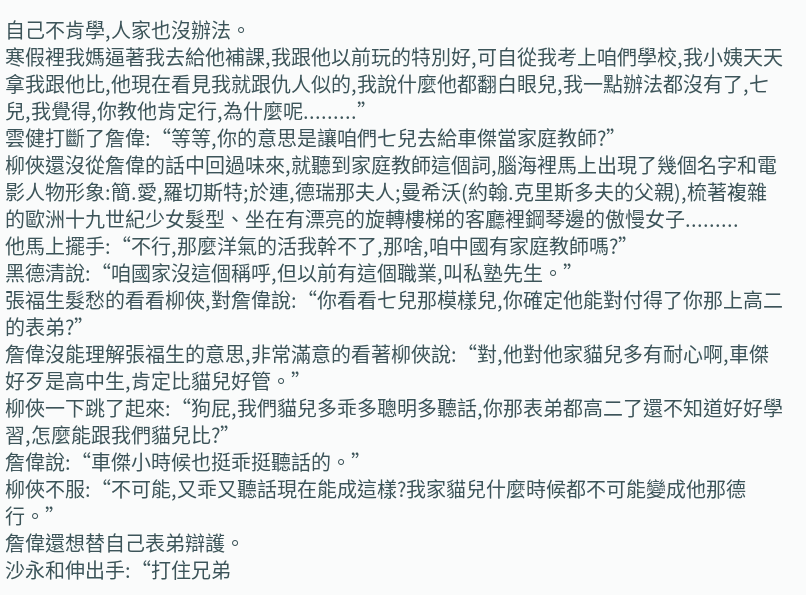自己不肯學,人家也沒辦法。
寒假裡我媽逼著我去給他補課,我跟他以前玩的特別好,可自從我考上咱們學校,我小姨天天拿我跟他比,他現在看見我就跟仇人似的,我說什麼他都翻白眼兒,我一點辦法都沒有了,七兒,我覺得,你教他肯定行,為什麼呢.........”
雲健打斷了詹偉:“等等,你的意思是讓咱們七兒去給車傑當家庭教師?”
柳俠還沒從詹偉的話中回過味來,就聽到家庭教師這個詞,腦海裡馬上出現了幾個名字和電影人物形象:簡.愛,羅切斯特;於連,德瑞那夫人;曼希沃(約翰.克里斯多夫的父親),梳著複雜的歐洲十九世紀少女髮型、坐在有漂亮的旋轉樓梯的客廳裡鋼琴邊的傲慢女子.........
他馬上擺手:“不行,那麼洋氣的活我幹不了,那啥,咱中國有家庭教師嗎?”
黑德清說:“咱國家沒這個稱呼,但以前有這個職業,叫私塾先生。”
張福生髮愁的看看柳俠,對詹偉說:“你看看七兒那模樣兒,你確定他能對付得了你那上高二的表弟?”
詹偉沒能理解張福生的意思,非常滿意的看著柳俠說:“對,他對他家貓兒多有耐心啊,車傑好歹是高中生,肯定比貓兒好管。”
柳俠一下跳了起來:“狗屁,我們貓兒多乖多聰明多聽話,你那表弟都高二了還不知道好好學習,怎麼能跟我們貓兒比?”
詹偉說:“車傑小時候也挺乖挺聽話的。”
柳俠不服:“不可能,又乖又聽話現在能成這樣?我家貓兒什麼時候都不可能變成他那德行。”
詹偉還想替自己表弟辯護。
沙永和伸出手:“打住兄弟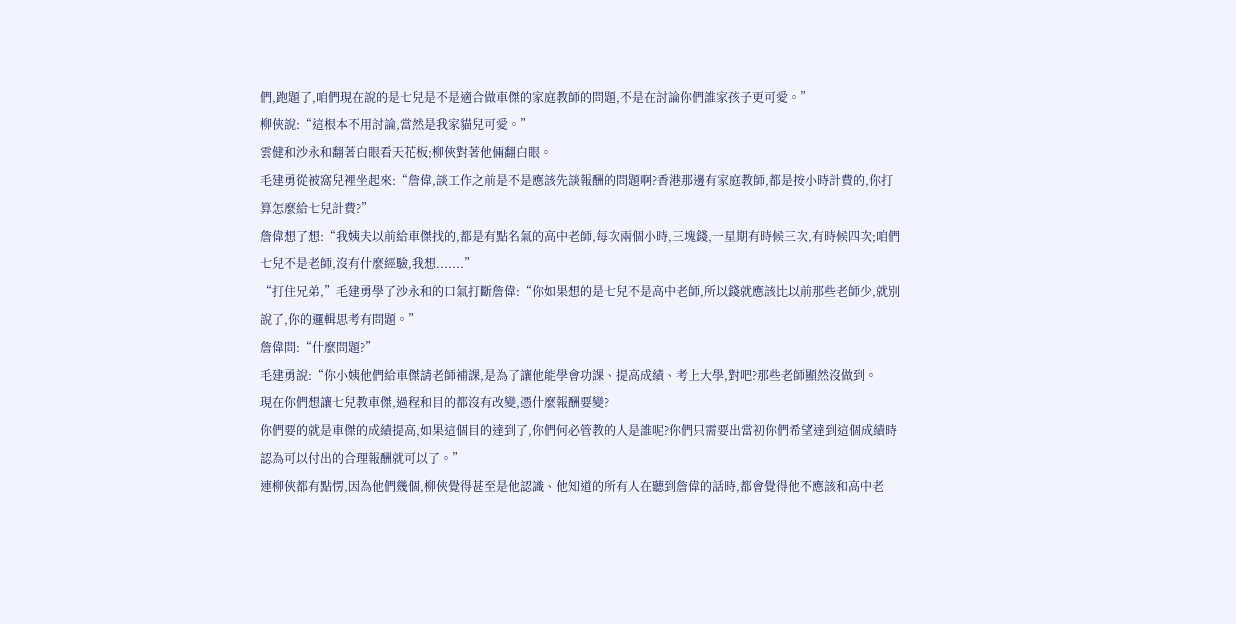們,跑題了,咱們現在說的是七兒是不是適合做車傑的家庭教師的問題,不是在討論你們誰家孩子更可愛。”
柳俠說:“這根本不用討論,當然是我家貓兒可愛。”
雲健和沙永和翻著白眼看天花板;柳俠對著他倆翻白眼。
毛建勇從被窩兒裡坐起來:“詹偉,談工作之前是不是應該先談報酬的問題啊?香港那邊有家庭教師,都是按小時計費的,你打算怎麼給七兒計費?”
詹偉想了想:“我姨夫以前給車傑找的,都是有點名氣的高中老師,每次兩個小時,三塊錢,一星期有時候三次,有時候四次;咱們七兒不是老師,沒有什麼經驗,我想.......”
“打住兄弟,”毛建勇學了沙永和的口氣打斷詹偉:“你如果想的是七兒不是高中老師,所以錢就應該比以前那些老師少,就別說了,你的邏輯思考有問題。”
詹偉問:“什麼問題?”
毛建勇說:“你小姨他們給車傑請老師補課,是為了讓他能學會功課、提高成績、考上大學,對吧?那些老師顯然沒做到。
現在你們想讓七兒教車傑,過程和目的都沒有改變,憑什麼報酬要變?
你們要的就是車傑的成績提高,如果這個目的達到了,你們何必管教的人是誰呢?你們只需要出當初你們希望達到這個成績時認為可以付出的合理報酬就可以了。”
連柳俠都有點愣,因為他們幾個,柳俠覺得甚至是他認識、他知道的所有人在聽到詹偉的話時,都會覺得他不應該和高中老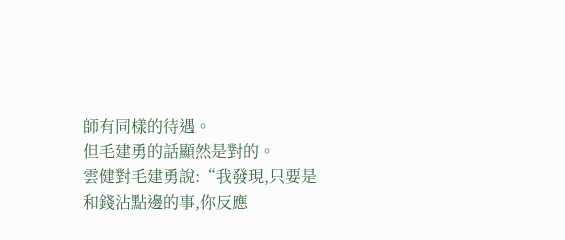師有同樣的待遇。
但毛建勇的話顯然是對的。
雲健對毛建勇說:“我發現,只要是和錢沾點邊的事,你反應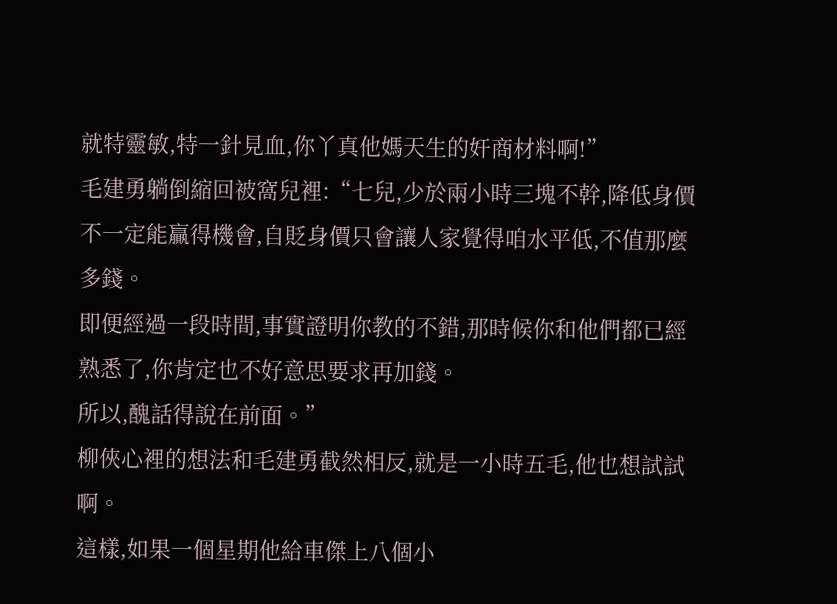就特靈敏,特一針見血,你丫真他媽天生的奸商材料啊!”
毛建勇躺倒縮回被窩兒裡:“七兒,少於兩小時三塊不幹,降低身價不一定能贏得機會,自貶身價只會讓人家覺得咱水平低,不值那麼多錢。
即便經過一段時間,事實證明你教的不錯,那時候你和他們都已經熟悉了,你肯定也不好意思要求再加錢。
所以,醜話得說在前面。”
柳俠心裡的想法和毛建勇截然相反,就是一小時五毛,他也想試試啊。
這樣,如果一個星期他給車傑上八個小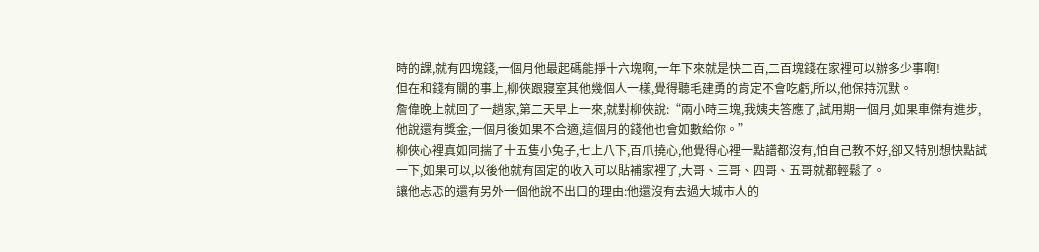時的課,就有四塊錢,一個月他最起碼能掙十六塊啊,一年下來就是快二百,二百塊錢在家裡可以辦多少事啊!
但在和錢有關的事上,柳俠跟寢室其他幾個人一樣,覺得聽毛建勇的肯定不會吃虧,所以,他保持沉默。
詹偉晚上就回了一趟家,第二天早上一來,就對柳俠說:“兩小時三塊,我姨夫答應了,試用期一個月,如果車傑有進步,他說還有獎金,一個月後如果不合適,這個月的錢他也會如數給你。”
柳俠心裡真如同揣了十五隻小兔子,七上八下,百爪撓心,他覺得心裡一點譜都沒有,怕自己教不好,卻又特別想快點試一下,如果可以,以後他就有固定的收入可以貼補家裡了,大哥、三哥、四哥、五哥就都輕鬆了。
讓他忐忑的還有另外一個他說不出口的理由:他還沒有去過大城市人的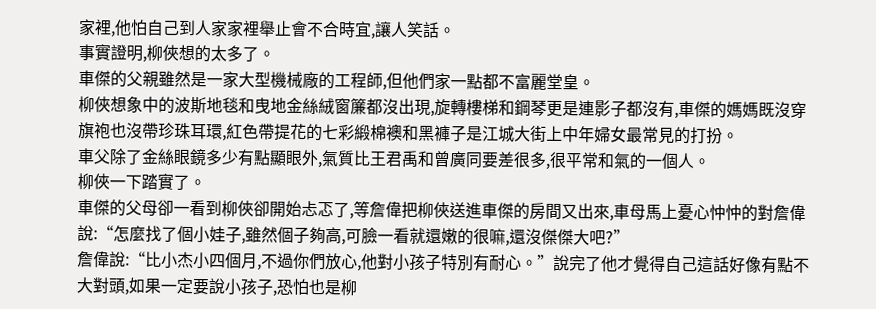家裡,他怕自己到人家家裡舉止會不合時宜,讓人笑話。
事實證明,柳俠想的太多了。
車傑的父親雖然是一家大型機械廠的工程師,但他們家一點都不富麗堂皇。
柳俠想象中的波斯地毯和曳地金絲絨窗簾都沒出現,旋轉樓梯和鋼琴更是連影子都沒有,車傑的媽媽既沒穿旗袍也沒帶珍珠耳環,紅色帶提花的七彩緞棉襖和黑褲子是江城大街上中年婦女最常見的打扮。
車父除了金絲眼鏡多少有點顯眼外,氣質比王君禹和曾廣同要差很多,很平常和氣的一個人。
柳俠一下踏實了。
車傑的父母卻一看到柳俠卻開始忐忑了,等詹偉把柳俠送進車傑的房間又出來,車母馬上憂心忡忡的對詹偉說:“怎麼找了個小娃子,雖然個子夠高,可臉一看就還嫩的很嘛,還沒傑傑大吧?”
詹偉說:“比小杰小四個月,不過你們放心,他對小孩子特別有耐心。”說完了他才覺得自己這話好像有點不大對頭,如果一定要說小孩子,恐怕也是柳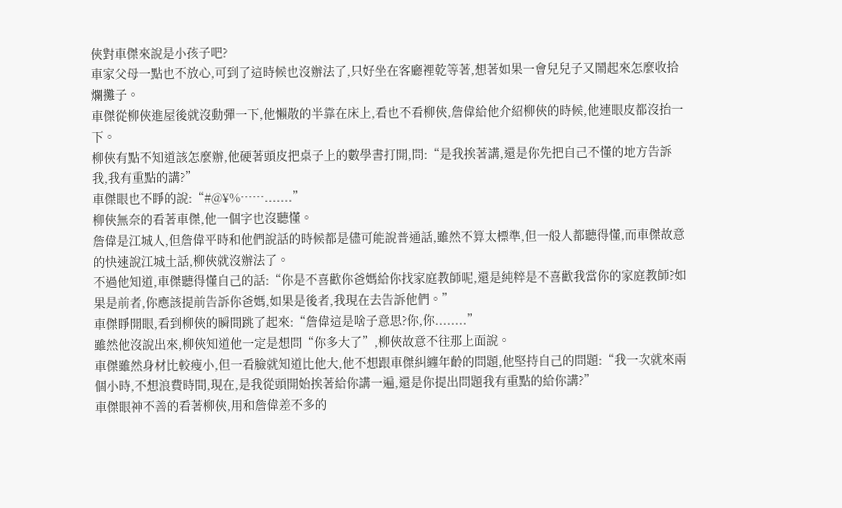俠對車傑來說是小孩子吧?
車家父母一點也不放心,可到了這時候也沒辦法了,只好坐在客廳裡乾等著,想著如果一會兒兒子又鬧起來怎麼收拾爛攤子。
車傑從柳俠進屋後就沒動彈一下,他懶散的半靠在床上,看也不看柳俠,詹偉給他介紹柳俠的時候,他連眼皮都沒抬一下。
柳俠有點不知道該怎麼辦,他硬著頭皮把桌子上的數學書打開,問:“是我挨著講,還是你先把自己不懂的地方告訴我,我有重點的講?”
車傑眼也不睜的說:“#@¥%…….......”
柳俠無奈的看著車傑,他一個字也沒聽懂。
詹偉是江城人,但詹偉平時和他們說話的時候都是儘可能說普通話,雖然不算太標準,但一般人都聽得懂,而車傑故意的快速說江城土話,柳俠就沒辦法了。
不過他知道,車傑聽得懂自己的話:“你是不喜歡你爸媽給你找家庭教師呢,還是純粹是不喜歡我當你的家庭教師?如果是前者,你應該提前告訴你爸媽,如果是後者,我現在去告訴他們。”
車傑睜開眼,看到柳俠的瞬間跳了起來:“詹偉這是啥子意思?你,你........”
雖然他沒說出來,柳俠知道他一定是想問“你多大了”,柳俠故意不往那上面說。
車傑雖然身材比較瘦小,但一看臉就知道比他大,他不想跟車傑糾纏年齡的問題,他堅持自己的問題:“我一次就來兩個小時,不想浪費時間,現在,是我從頭開始挨著給你講一遍,還是你提出問題我有重點的給你講?”
車傑眼神不善的看著柳俠,用和詹偉差不多的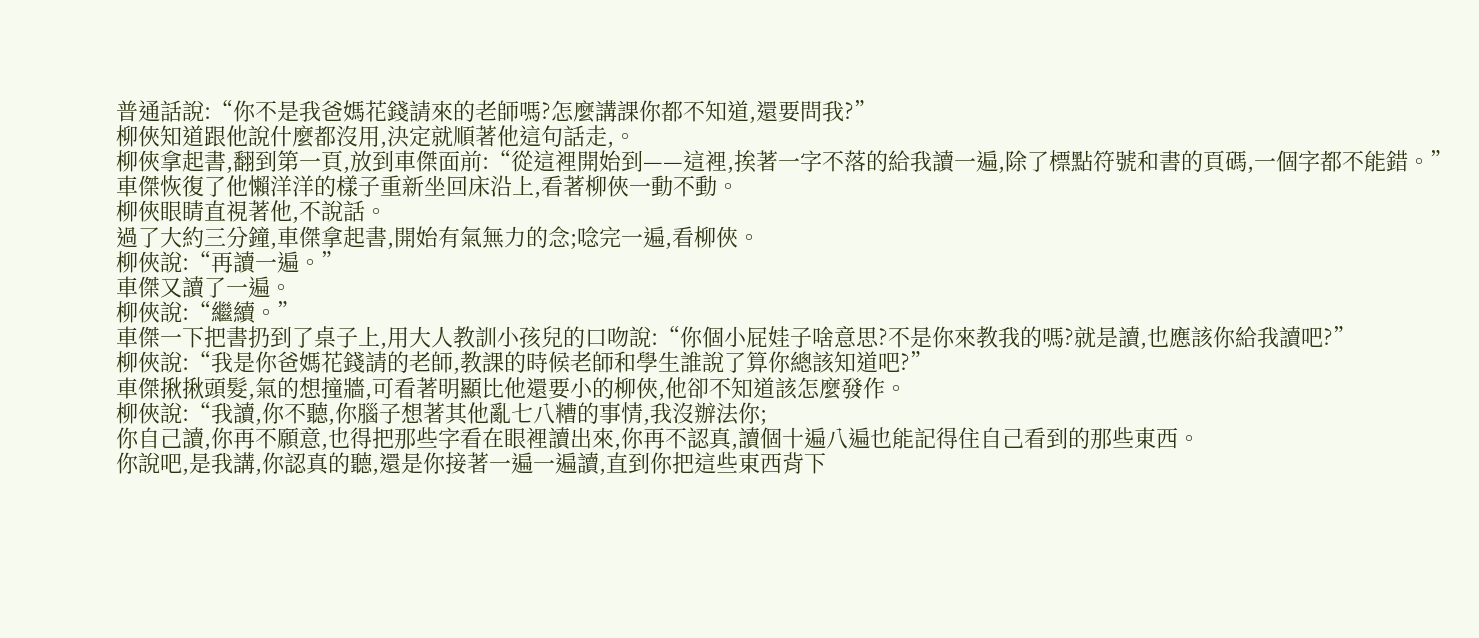普通話說:“你不是我爸媽花錢請來的老師嗎?怎麼講課你都不知道,還要問我?”
柳俠知道跟他說什麼都沒用,決定就順著他這句話走,。
柳俠拿起書,翻到第一頁,放到車傑面前:“從這裡開始到——這裡,挨著一字不落的給我讀一遍,除了標點符號和書的頁碼,一個字都不能錯。”
車傑恢復了他懶洋洋的樣子重新坐回床沿上,看著柳俠一動不動。
柳俠眼睛直視著他,不說話。
過了大約三分鐘,車傑拿起書,開始有氣無力的念;唸完一遍,看柳俠。
柳俠說:“再讀一遍。”
車傑又讀了一遍。
柳俠說:“繼續。”
車傑一下把書扔到了桌子上,用大人教訓小孩兒的口吻說:“你個小屁娃子啥意思?不是你來教我的嗎?就是讀,也應該你給我讀吧?”
柳俠說:“我是你爸媽花錢請的老師,教課的時候老師和學生誰說了算你總該知道吧?”
車傑揪揪頭髮,氣的想撞牆,可看著明顯比他還要小的柳俠,他卻不知道該怎麼發作。
柳俠說:“我讀,你不聽,你腦子想著其他亂七八糟的事情,我沒辦法你;
你自己讀,你再不願意,也得把那些字看在眼裡讀出來,你再不認真,讀個十遍八遍也能記得住自己看到的那些東西。
你說吧,是我講,你認真的聽,還是你接著一遍一遍讀,直到你把這些東西背下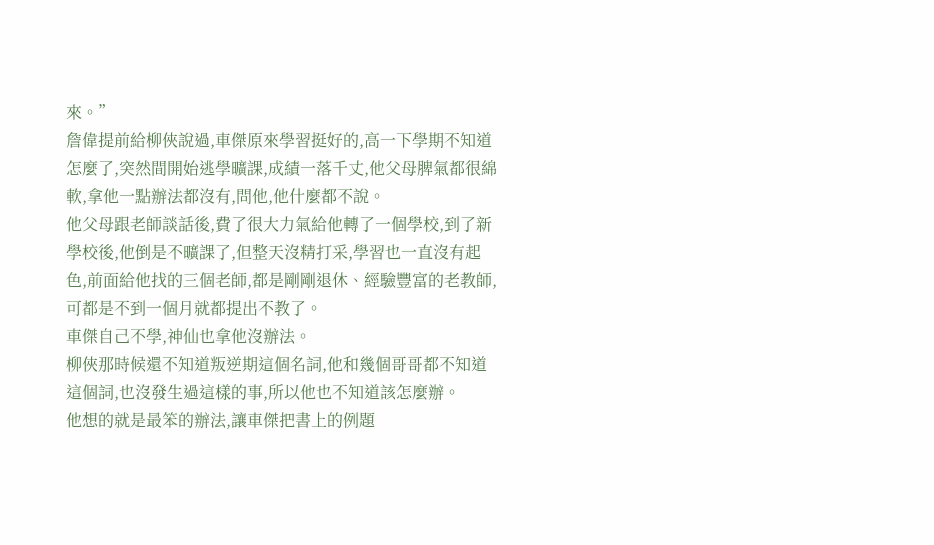來。”
詹偉提前給柳俠說過,車傑原來學習挺好的,高一下學期不知道怎麼了,突然間開始逃學曠課,成績一落千丈,他父母脾氣都很綿軟,拿他一點辦法都沒有,問他,他什麼都不說。
他父母跟老師談話後,費了很大力氣給他轉了一個學校,到了新學校後,他倒是不曠課了,但整天沒精打采,學習也一直沒有起色,前面給他找的三個老師,都是剛剛退休、經驗豐富的老教師,可都是不到一個月就都提出不教了。
車傑自己不學,神仙也拿他沒辦法。
柳俠那時候還不知道叛逆期這個名詞,他和幾個哥哥都不知道這個詞,也沒發生過這樣的事,所以他也不知道該怎麼辦。
他想的就是最笨的辦法,讓車傑把書上的例題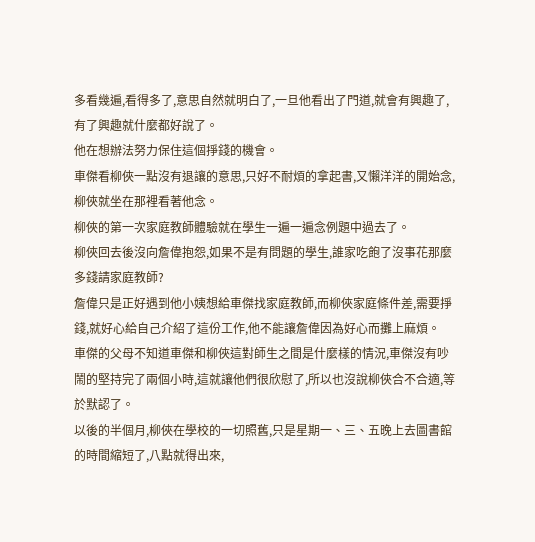多看幾遍,看得多了,意思自然就明白了,一旦他看出了門道,就會有興趣了,有了興趣就什麼都好說了。
他在想辦法努力保住這個掙錢的機會。
車傑看柳俠一點沒有退讓的意思,只好不耐煩的拿起書,又懶洋洋的開始念,柳俠就坐在那裡看著他念。
柳俠的第一次家庭教師體驗就在學生一遍一遍念例題中過去了。
柳俠回去後沒向詹偉抱怨,如果不是有問題的學生,誰家吃飽了沒事花那麼多錢請家庭教師?
詹偉只是正好遇到他小姨想給車傑找家庭教師,而柳俠家庭條件差,需要掙錢,就好心給自己介紹了這份工作,他不能讓詹偉因為好心而攤上麻煩。
車傑的父母不知道車傑和柳俠這對師生之間是什麼樣的情況,車傑沒有吵鬧的堅持完了兩個小時,這就讓他們很欣慰了,所以也沒說柳俠合不合適,等於默認了。
以後的半個月,柳俠在學校的一切照舊,只是星期一、三、五晚上去圖書館的時間縮短了,八點就得出來,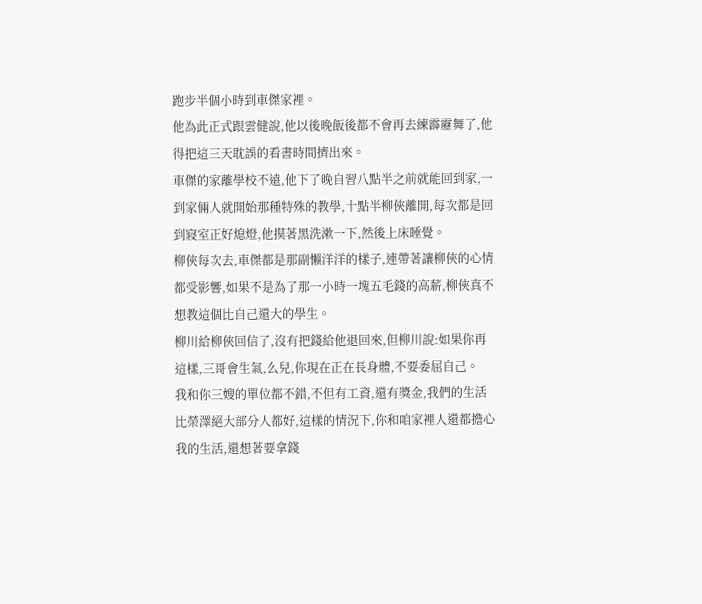跑步半個小時到車傑家裡。
他為此正式跟雲健說,他以後晚飯後都不會再去練霹靂舞了,他得把這三天耽誤的看書時間擠出來。
車傑的家離學校不遠,他下了晚自習八點半之前就能回到家,一到家倆人就開始那種特殊的教學,十點半柳俠離開,每次都是回到寢室正好熄燈,他摸著黑洗漱一下,然後上床睡覺。
柳俠每次去,車傑都是那副懶洋洋的樣子,連帶著讓柳俠的心情都受影響,如果不是為了那一小時一塊五毛錢的高薪,柳俠真不想教這個比自己還大的學生。
柳川給柳俠回信了,沒有把錢給他退回來,但柳川說:如果你再這樣,三哥會生氣,么兒,你現在正在長身體,不要委屈自己。
我和你三嫂的單位都不錯,不但有工資,還有獎金,我們的生活比榮澤絕大部分人都好,這樣的情況下,你和咱家裡人還都擔心我的生活,還想著要拿錢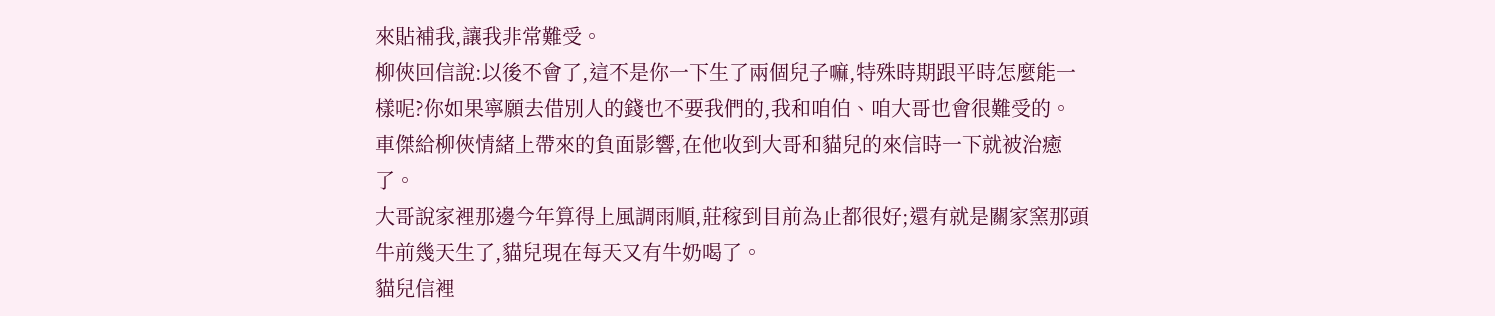來貼補我,讓我非常難受。
柳俠回信說:以後不會了,這不是你一下生了兩個兒子嘛,特殊時期跟平時怎麼能一樣呢?你如果寧願去借別人的錢也不要我們的,我和咱伯、咱大哥也會很難受的。
車傑給柳俠情緒上帶來的負面影響,在他收到大哥和貓兒的來信時一下就被治癒了。
大哥說家裡那邊今年算得上風調雨順,莊稼到目前為止都很好;還有就是關家窯那頭牛前幾天生了,貓兒現在每天又有牛奶喝了。
貓兒信裡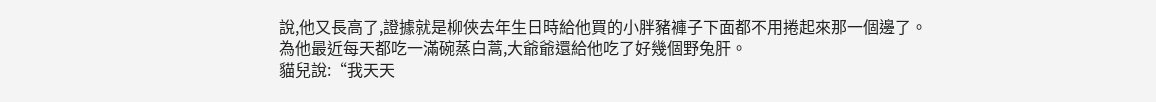說,他又長高了,證據就是柳俠去年生日時給他買的小胖豬褲子下面都不用捲起來那一個邊了。
為他最近每天都吃一滿碗蒸白蒿,大爺爺還給他吃了好幾個野兔肝。
貓兒說:“我天天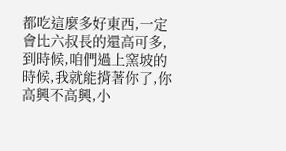都吃這麼多好東西,一定會比六叔長的還高可多,到時候,咱們過上窯坡的時候,我就能揹著你了,你高興不高興,小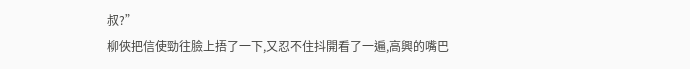叔?”
柳俠把信使勁往臉上捂了一下,又忍不住抖開看了一遍,高興的嘴巴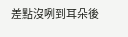差點沒咧到耳朵後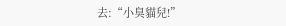去:“小臭貓兒!”